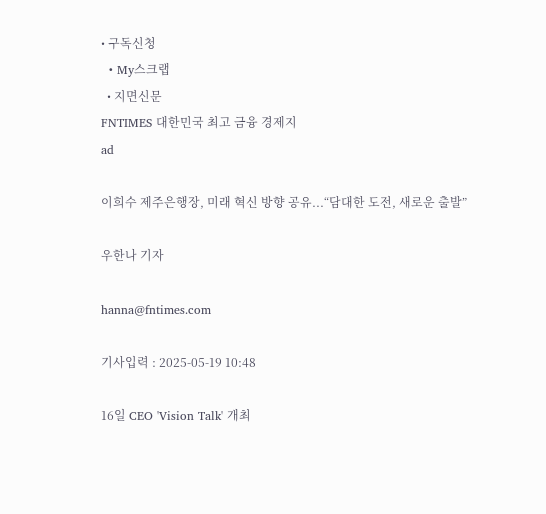• 구독신청
  • My스크랩
  • 지면신문
FNTIMES 대한민국 최고 금융 경제지
ad

이희수 제주은행장, 미래 혁신 방향 공유...“담대한 도전, 새로운 출발”

우한나 기자

hanna@fntimes.com

기사입력 : 2025-05-19 10:48

16일 CEO 'Vision Talk' 개최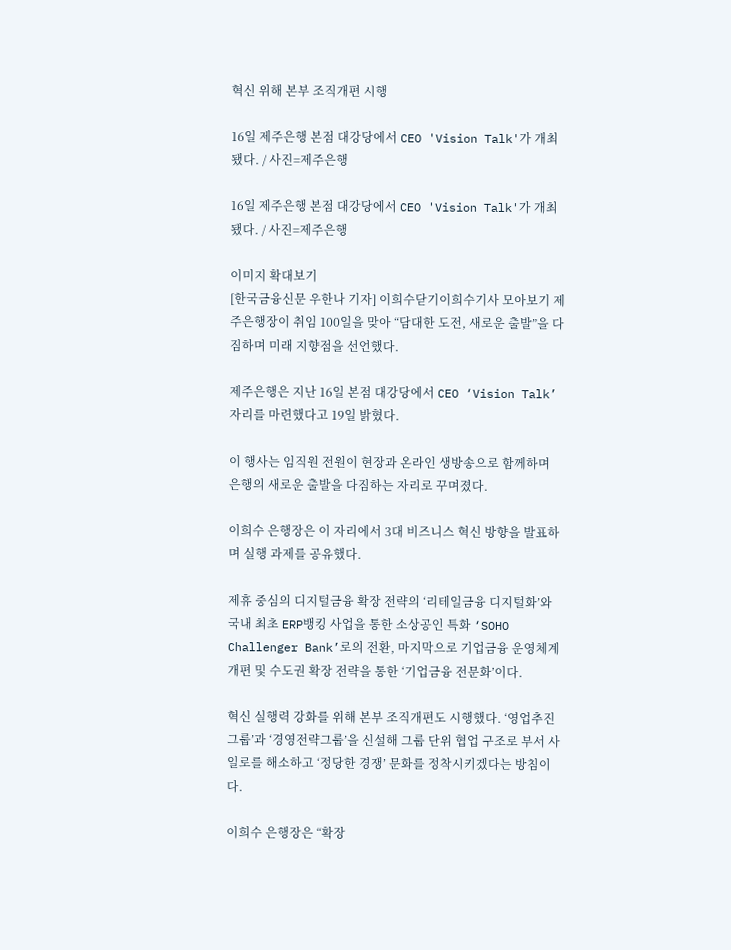혁신 위해 본부 조직개편 시행

16일 제주은행 본점 대강당에서 CEO 'Vision Talk'가 개최됐다. / 사진=제주은행

16일 제주은행 본점 대강당에서 CEO 'Vision Talk'가 개최됐다. / 사진=제주은행

이미지 확대보기
[한국금융신문 우한나 기자] 이희수닫기이희수기사 모아보기 제주은행장이 취임 100일을 맞아 “담대한 도전, 새로운 출발”을 다짐하며 미래 지향점을 선언했다.

제주은행은 지난 16일 본점 대강당에서 CEO ‘Vision Talk’ 자리를 마련했다고 19일 밝혔다.

이 행사는 임직원 전원이 현장과 온라인 생방송으로 함께하며 은행의 새로운 출발을 다짐하는 자리로 꾸며졌다.

이희수 은행장은 이 자리에서 3대 비즈니스 혁신 방향을 발표하며 실행 과제를 공유했다.

제휴 중심의 디지털금융 확장 전략의 ‘리테일금융 디지털화’와 국내 최초 ERP뱅킹 사업을 통한 소상공인 특화 ‘SOHO Challenger Bank’로의 전환, 마지막으로 기업금융 운영체계 개편 및 수도권 확장 전략을 통한 ‘기업금융 전문화’이다.

혁신 실행력 강화를 위해 본부 조직개편도 시행했다. ‘영업추진그룹’과 ‘경영전략그룹’을 신설해 그룹 단위 협업 구조로 부서 사일로를 해소하고 ‘정당한 경쟁’ 문화를 정착시키겠다는 방침이다.

이희수 은행장은 “확장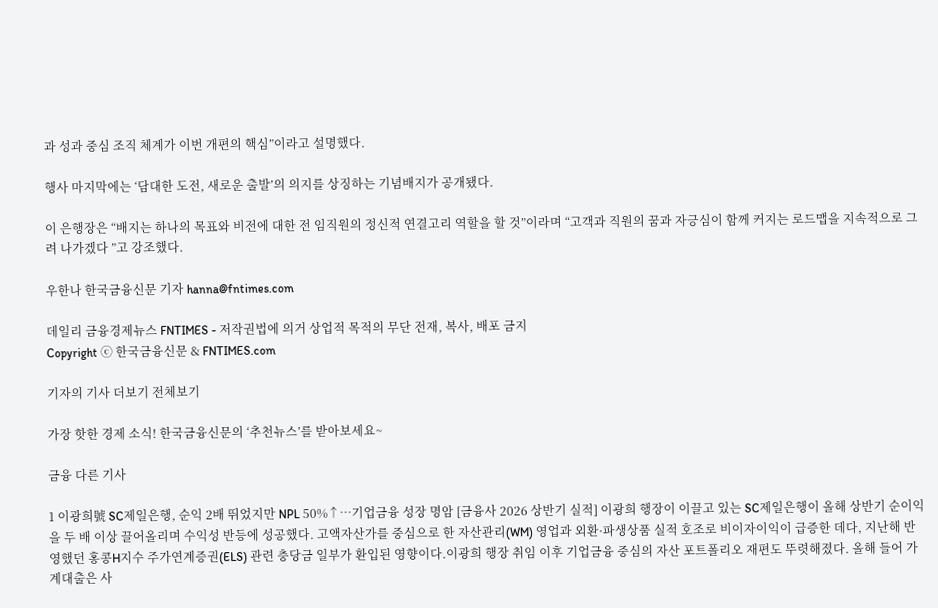과 성과 중심 조직 체계가 이번 개편의 핵심”이라고 설명했다.

행사 마지막에는 ‘담대한 도전, 새로운 출발’의 의지를 상징하는 기념배지가 공개됐다.

이 은행장은 “배지는 하나의 목표와 비전에 대한 전 임직원의 정신적 연결고리 역할을 할 것”이라며 “고객과 직원의 꿈과 자긍심이 함께 커지는 로드맵을 지속적으로 그려 나가겠다 ”고 강조했다.

우한나 한국금융신문 기자 hanna@fntimes.com

데일리 금융경제뉴스 FNTIMES - 저작권법에 의거 상업적 목적의 무단 전재, 복사, 배포 금지
Copyright ⓒ 한국금융신문 & FNTIMES.com

기자의 기사 더보기 전체보기

가장 핫한 경제 소식! 한국금융신문의 ‘추천뉴스’를 받아보세요~

금융 다른 기사

1 이광희號 SC제일은행, 순익 2배 뛰었지만 NPL 50%↑…기업금융 성장 명암 [금융사 2026 상반기 실적] 이광희 행장이 이끌고 있는 SC제일은행이 올해 상반기 순이익을 두 배 이상 끌어올리며 수익성 반등에 성공했다. 고액자산가를 중심으로 한 자산관리(WM) 영업과 외환·파생상품 실적 호조로 비이자이익이 급증한 데다, 지난해 반영했던 홍콩H지수 주가연계증권(ELS) 관련 충당금 일부가 환입된 영향이다.이광희 행장 취임 이후 기업금융 중심의 자산 포트폴리오 재편도 뚜렷해졌다. 올해 들어 가계대출은 사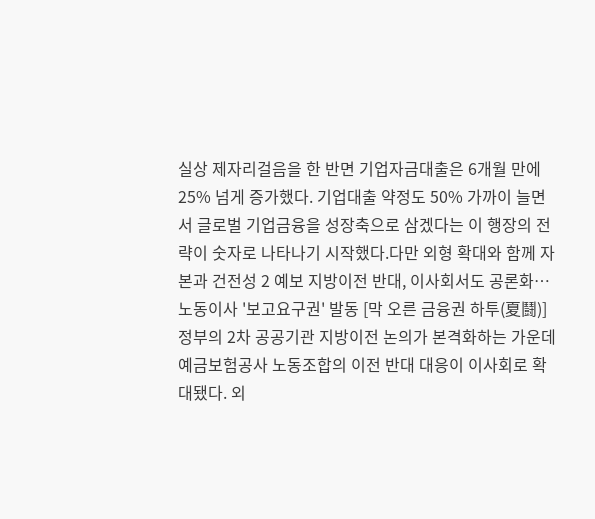실상 제자리걸음을 한 반면 기업자금대출은 6개월 만에 25% 넘게 증가했다. 기업대출 약정도 50% 가까이 늘면서 글로벌 기업금융을 성장축으로 삼겠다는 이 행장의 전략이 숫자로 나타나기 시작했다.다만 외형 확대와 함께 자본과 건전성 2 예보 지방이전 반대, 이사회서도 공론화…노동이사 '보고요구권' 발동 [막 오른 금융권 하투(夏鬪)] 정부의 2차 공공기관 지방이전 논의가 본격화하는 가운데 예금보험공사 노동조합의 이전 반대 대응이 이사회로 확대됐다. 외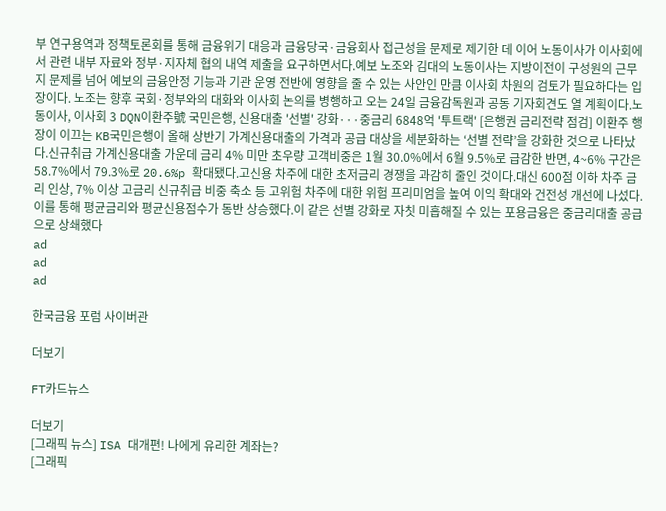부 연구용역과 정책토론회를 통해 금융위기 대응과 금융당국·금융회사 접근성을 문제로 제기한 데 이어 노동이사가 이사회에서 관련 내부 자료와 정부·지자체 협의 내역 제출을 요구하면서다.예보 노조와 김대의 노동이사는 지방이전이 구성원의 근무지 문제를 넘어 예보의 금융안정 기능과 기관 운영 전반에 영향을 줄 수 있는 사안인 만큼 이사회 차원의 검토가 필요하다는 입장이다. 노조는 향후 국회·정부와의 대화와 이사회 논의를 병행하고 오는 24일 금융감독원과 공동 기자회견도 열 계획이다.노동이사, 이사회 3 DQN이환주號 국민은행, 신용대출 '선별' 강화···중금리 6848억 '투트랙' [은행권 금리전략 점검] 이환주 행장이 이끄는 KB국민은행이 올해 상반기 가계신용대출의 가격과 공급 대상을 세분화하는 ‘선별 전략’을 강화한 것으로 나타났다.신규취급 가계신용대출 가운데 금리 4% 미만 초우량 고객비중은 1월 30.0%에서 6월 9.5%로 급감한 반면, 4~6% 구간은 58.7%에서 79.3%로 20.6%p 확대됐다.고신용 차주에 대한 초저금리 경쟁을 과감히 줄인 것이다.대신 600점 이하 차주 금리 인상, 7% 이상 고금리 신규취급 비중 축소 등 고위험 차주에 대한 위험 프리미엄을 높여 이익 확대와 건전성 개선에 나섰다.이를 통해 평균금리와 평균신용점수가 동반 상승했다.이 같은 선별 강화로 자칫 미흡해질 수 있는 포용금융은 중금리대출 공급으로 상쇄했다
ad
ad
ad

한국금융 포럼 사이버관

더보기

FT카드뉴스

더보기
[그래픽 뉴스] ISA 대개편! 나에게 유리한 계좌는?
[그래픽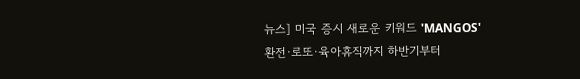뉴스] 미국 증시 새로운 키워드 'MANGOS'
환전·로또·육아휴직까지 하반기부터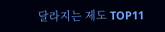달라지는 제도 TOP11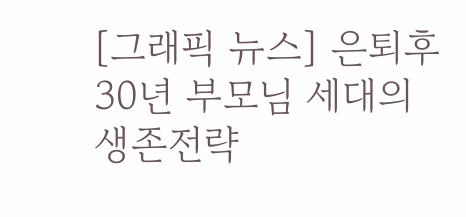[그래픽 뉴스] 은퇴후 30년 부모님 세대의 생존전략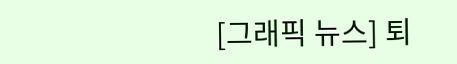[그래픽 뉴스] 퇴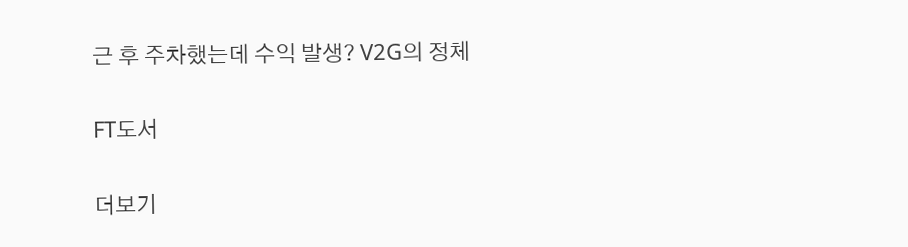근 후 주차했는데 수익 발생? V2G의 정체

FT도서

더보기